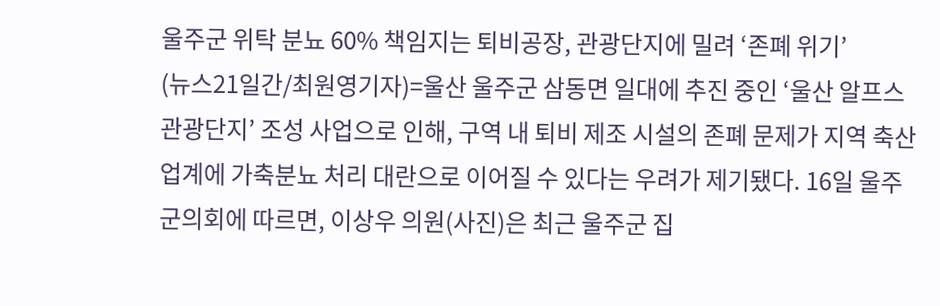울주군 위탁 분뇨 60% 책임지는 퇴비공장, 관광단지에 밀려 ‘존폐 위기’
(뉴스21일간/최원영기자)=울산 울주군 삼동면 일대에 추진 중인 ‘울산 알프스 관광단지’ 조성 사업으로 인해, 구역 내 퇴비 제조 시설의 존폐 문제가 지역 축산업계에 가축분뇨 처리 대란으로 이어질 수 있다는 우려가 제기됐다. 16일 울주군의회에 따르면, 이상우 의원(사진)은 최근 울주군 집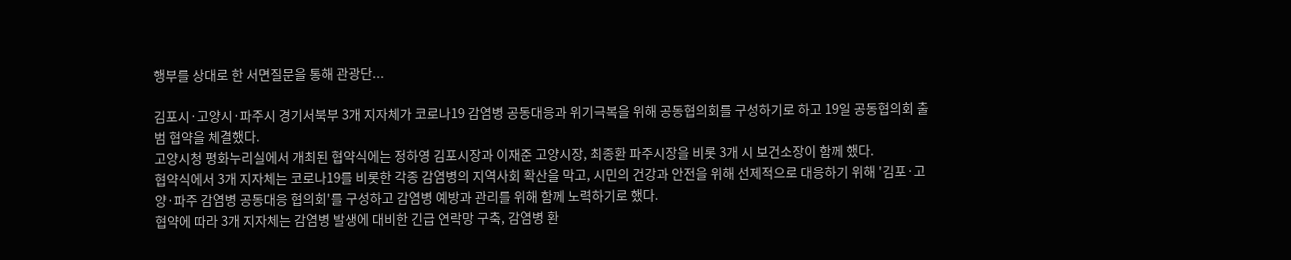행부를 상대로 한 서면질문을 통해 관광단...

김포시·고양시·파주시 경기서북부 3개 지자체가 코로나19 감염병 공동대응과 위기극복을 위해 공동협의회를 구성하기로 하고 19일 공동협의회 출범 협약을 체결했다.
고양시청 평화누리실에서 개최된 협약식에는 정하영 김포시장과 이재준 고양시장, 최종환 파주시장을 비롯 3개 시 보건소장이 함께 했다.
협약식에서 3개 지자체는 코로나19를 비롯한 각종 감염병의 지역사회 확산을 막고, 시민의 건강과 안전을 위해 선제적으로 대응하기 위해 '김포·고양·파주 감염병 공동대응 협의회'를 구성하고 감염병 예방과 관리를 위해 함께 노력하기로 했다.
협약에 따라 3개 지자체는 감염병 발생에 대비한 긴급 연락망 구축, 감염병 환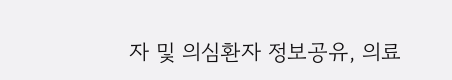자 및 의심환자 정보공유, 의료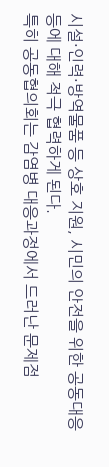시설·인력·방역물품 등 상호 지원, 시민의 안전을 위한 공동대응 등에 대해 적극 협력하게 된다.
특히 공동협의회는 감염병 대응과정에서 드러난 문제점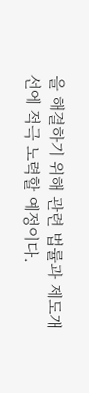을 해결하기 위해 관련 법률과 제도개선에 적극 노력할 예정이다.